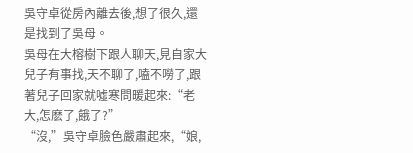吳守卓從房內離去後,想了很久,還是找到了吳母。
吳母在大榕樹下跟人聊天,見自家大兒子有事找,天不聊了,嗑不嘮了,跟著兒子回家就噓寒問暖起來:“老大,怎麽了,餓了?”
“沒,”吳守卓臉色嚴肅起來,“娘,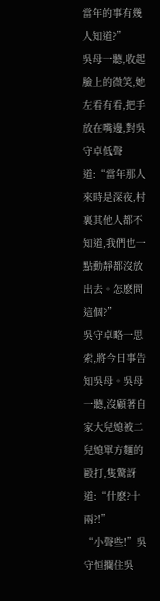當年的事有幾人知道?”
吳母一聽,收起臉上的微笑,她左看有看,把手放在嘴邊,對吳守卓低聲道:“當年那人來時是深夜,村裏其他人都不知道,我們也一點動靜都沒放出去。怎麽問這個?”
吳守卓略一思索,將今日事告知吳母。吳母一聽,沒顧著自家大兒媳被二兒媳單方麵的毆打,隻驚訝道:“什麽?十兩?!”
“小聲些!”吳守恒攔住吳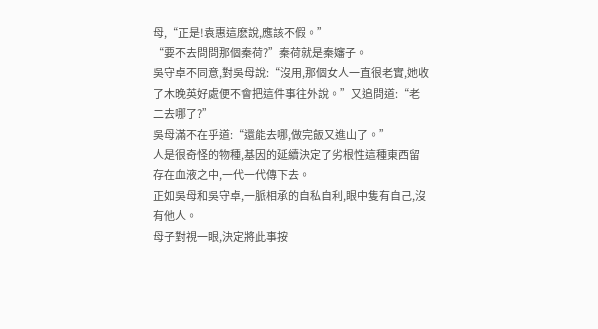母,“正是!袁惠這麽說,應該不假。”
“要不去問問那個秦荷?”秦荷就是秦嬸子。
吳守卓不同意,對吳母說:“沒用,那個女人一直很老實,她收了木晚英好處便不會把這件事往外說。”又追問道:“老二去哪了?”
吳母滿不在乎道:“還能去哪,做完飯又進山了。”
人是很奇怪的物種,基因的延續決定了劣根性這種東西留存在血液之中,一代一代傳下去。
正如吳母和吳守卓,一脈相承的自私自利,眼中隻有自己,沒有他人。
母子對視一眼,決定將此事按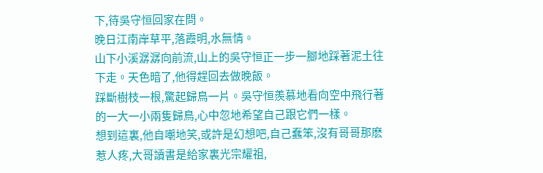下,待吳守恒回家在問。
晚日江南岸草平,落霞明,水無情。
山下小溪潺潺向前流,山上的吳守恒正一步一腳地踩著泥土往下走。天色暗了,他得趕回去做晚飯。
踩斷樹枝一根,驚起歸鳥一片。吳守恒羨慕地看向空中飛行著的一大一小兩隻歸鳥,心中忽地希望自己跟它們一樣。
想到這裏,他自嘲地笑,或許是幻想吧,自己蠢笨,沒有哥哥那麽惹人疼,大哥讀書是給家裏光宗耀祖,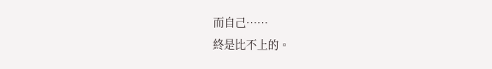而自己……
終是比不上的。